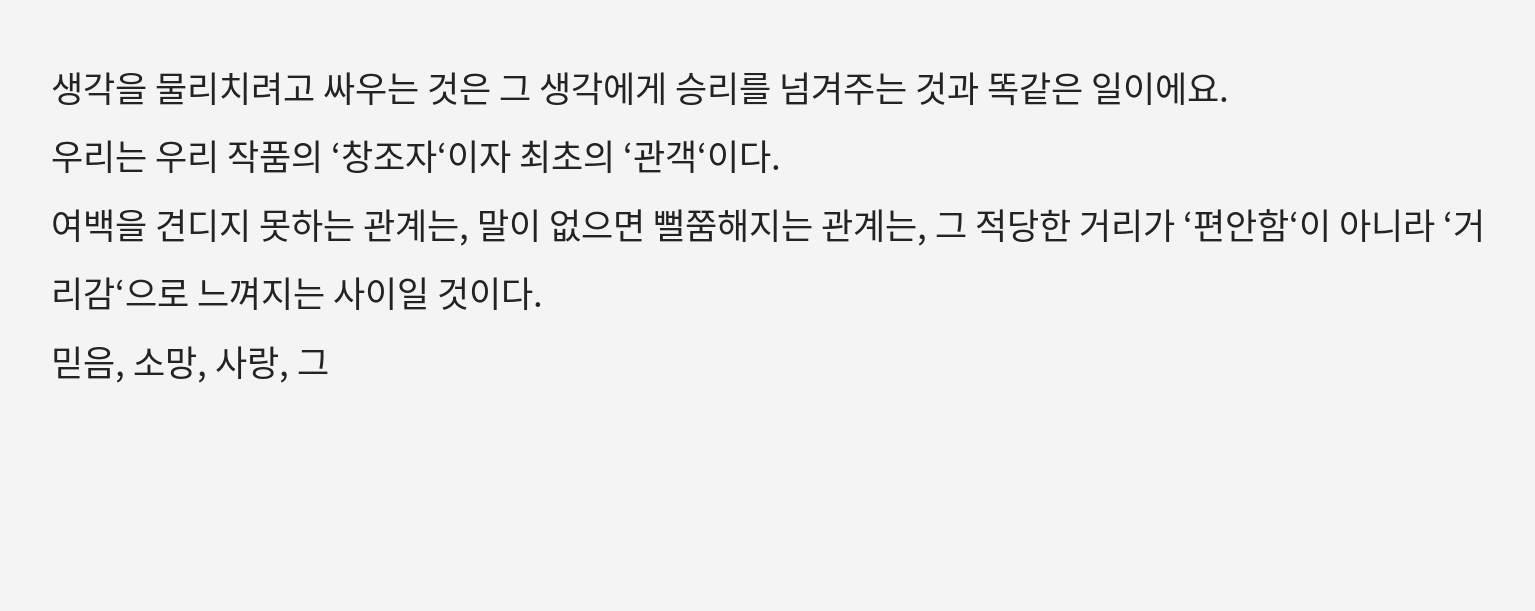생각을 물리치려고 싸우는 것은 그 생각에게 승리를 넘겨주는 것과 똑같은 일이에요.
우리는 우리 작품의 ‘창조자‘이자 최초의 ‘관객‘이다.
여백을 견디지 못하는 관계는, 말이 없으면 뻘쭘해지는 관계는, 그 적당한 거리가 ‘편안함‘이 아니라 ‘거리감‘으로 느껴지는 사이일 것이다.
믿음, 소망, 사랑, 그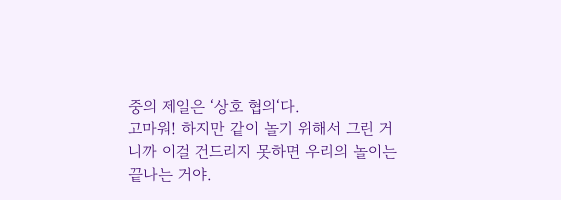중의 제일은 ‘상호 협의‘다.
고마워! 하지만 같이 놀기 위해서 그린 거니까 이걸 건드리지 못하면 우리의 놀이는 끝나는 거야.